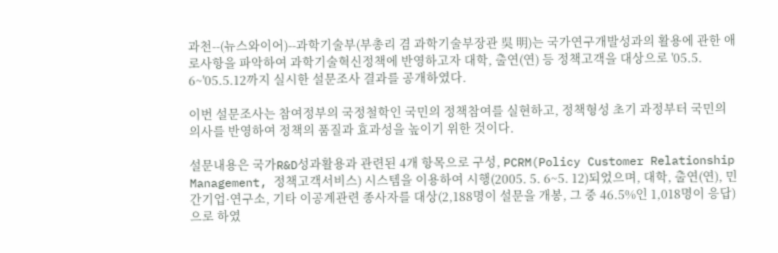과천--(뉴스와이어)--과학기술부(부총리 겸 과학기술부장관 吳 明)는 국가연구개발성과의 활용에 관한 애로사항을 파악하여 과학기술혁신정책에 반영하고자 대학, 출연(연) 등 정책고객을 대상으로 '05.5. 6~'05.5.12까지 실시한 설문조사 결과를 공개하였다.

이번 설문조사는 참여정부의 국정철학인 국민의 정책참여를 실현하고, 정책형성 초기 과정부터 국민의 의사를 반영하여 정책의 품질과 효과성을 높이기 위한 것이다.

설문내용은 국가R&D성과활용과 관련된 4개 항목으로 구성, PCRM(Policy Customer Relationship Management, 정책고객서비스) 시스템을 이용하여 시행(2005. 5. 6~5. 12)되었으며, 대학, 출연(연), 민간기업·연구소, 기타 이공계관련 종사자를 대상(2,188명이 설문을 개봉, 그 중 46.5%인 1,018명이 응답)으로 하였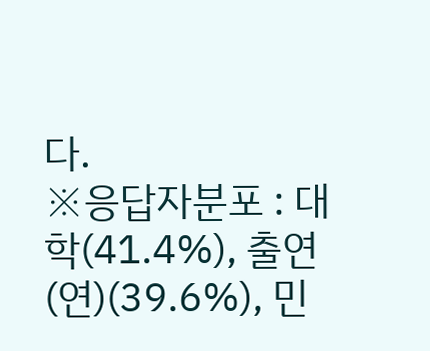다.
※응답자분포 : 대학(41.4%), 출연(연)(39.6%), 민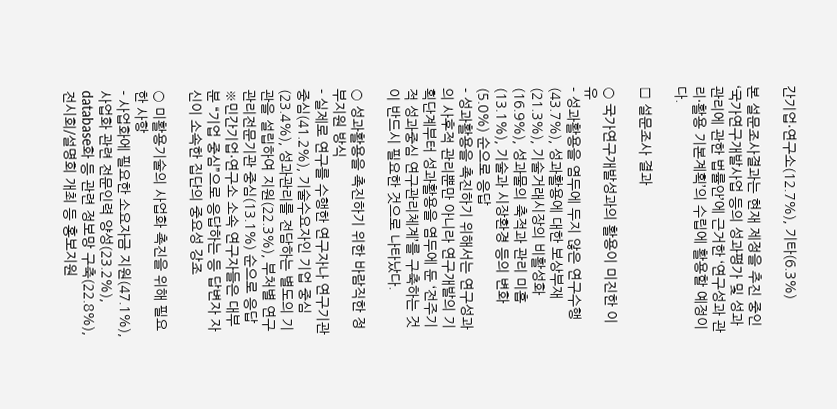간기업·연구소(12.7%), 기타(6.3%)

본 설문조사결과는 현재 제정을 추진 중인 ‘국가연구개발사업 등의 성과평가 및 성과관리에 관한 법률안’에 근거한 ‘연구성과 관리·활용 기본계획’의 수립에 활용할 예정이다.

□ 설문조사 결과

○ 국가연구개발성과의 활용이 미진한 이유
- 성과활용을 염두에 두지 않은 연구수행(43.7%), 성과활용에 대한 보상부재(21.3%), 기술거래시장의 비활성화(16.9%), 성과물의 축적과 관리 미흡(13.1%), 기술과 시장환경 등의 변화(5.0%) 순으로 응답
- 성과활용을 촉진하기 위해서는 연구성과의 사후적 관리뿐만 아니라 연구개발의 기획단계부터 성과활용을 염두에 둔 ‘전주기적 성과중심 연구관리체계’를 구축하는 것이 반드시 필요한 것으로 나타났다.

○ 성과활용을 촉진하기 위한 바람직한 정부지원 방식
- 실제로 연구를 수행한 연구자나 연구기관 중심(41.2%), 기술수요자인 기업 중심(23.4%), 성과관리를 전담하는 별도의 기관을 설립하여 지원(22.3%), 부처별 연구관리전문기관 중심(13.1%) 순으로 응답
※민간기업·연구소 소속 연구자들은 대부분 “기업 중심”으로 응답하는 등 답변자 자신이 소속한 집단의 중요성 강조

○ 미활용기술의 사업화 촉진을 위해 필요한 사항
- 사업화에 필요한 소요자금 지원(47.1%), 사업화 관련 전문인력 양성(23.2%), database화 등 관련 정보망 구축(22.8%), 전시회/설명회 개최 등 홍보지원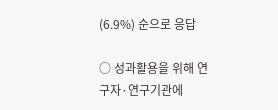(6.9%) 순으로 응답

○ 성과활용을 위해 연구자·연구기관에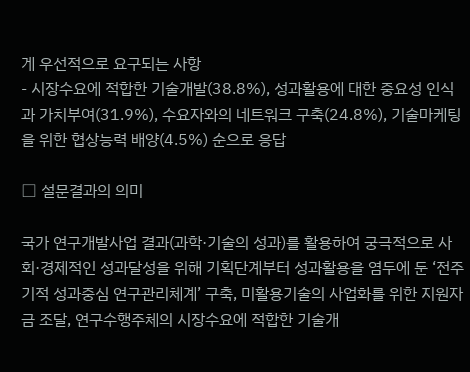게 우선적으로 요구되는 사항
- 시장수요에 적합한 기술개발(38.8%), 성과활용에 대한 중요성 인식과 가치부여(31.9%), 수요자와의 네트워크 구축(24.8%), 기술마케팅을 위한 협상능력 배양(4.5%) 순으로 응답

□ 설문결과의 의미

국가 연구개발사업 결과(과학·기술의 성과)를 활용하여 궁극적으로 사회·경제적인 성과달성을 위해 기획단계부터 성과활용을 염두에 둔 ‘전주기적 성과중심 연구관리체계’ 구축, 미활용기술의 사업화를 위한 지원자금 조달, 연구수행주체의 시장수요에 적합한 기술개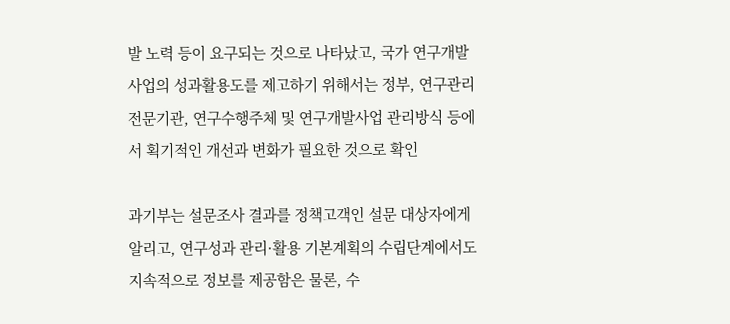발 노력 등이 요구되는 것으로 나타났고, 국가 연구개발사업의 성과활용도를 제고하기 위해서는 정부, 연구관리전문기관, 연구수행주체 및 연구개발사업 관리방식 등에서 획기적인 개선과 변화가 필요한 것으로 확인

과기부는 설문조사 결과를 정책고객인 설문 대상자에게 알리고, 연구성과 관리·활용 기본계획의 수립단계에서도 지속적으로 정보를 제공함은 물론, 수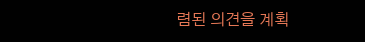렴된 의견을 계획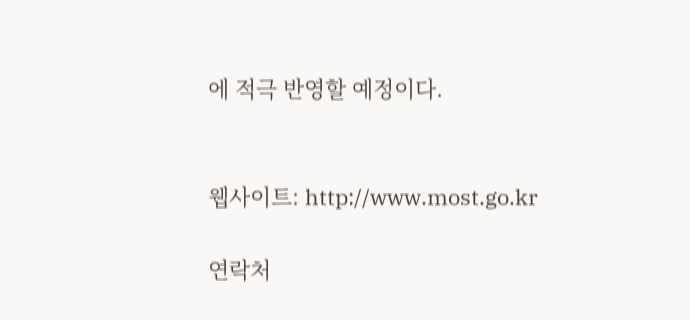에 적극 반영할 예정이다.


웹사이트: http://www.most.go.kr

연락처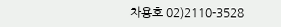차용호 02)2110-3528